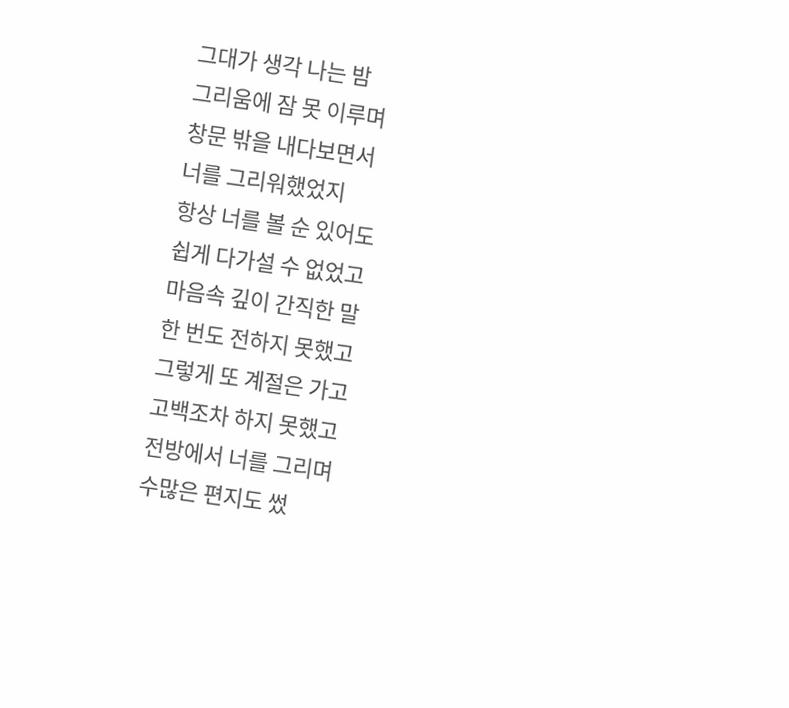그대가 생각 나는 밤
그리움에 잠 못 이루며
창문 밖을 내다보면서
너를 그리워했었지
항상 너를 볼 순 있어도
쉽게 다가설 수 없었고
마음속 깊이 간직한 말
한 번도 전하지 못했고
그렇게 또 계절은 가고
고백조차 하지 못했고
전방에서 너를 그리며
수많은 편지도 썼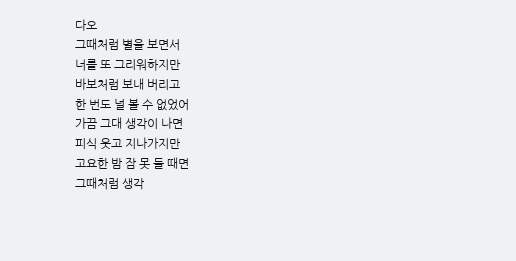다오
그때처럼 별을 보면서
너를 또 그리워하지만
바보처럼 보내 버리고
한 번도 널 볼 수 없었어
가끔 그대 생각이 나면
피식 웃고 지나가지만
고요한 밤 잠 못 들 때면
그때처럼 생각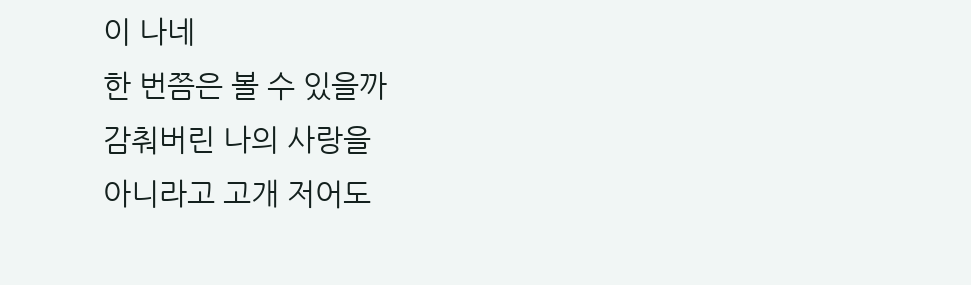이 나네
한 번쯤은 볼 수 있을까
감춰버린 나의 사랑을
아니라고 고개 저어도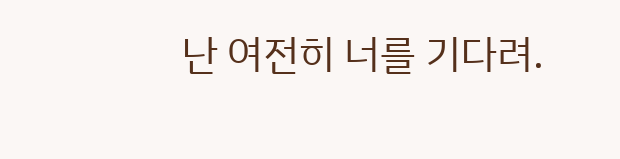난 여전히 너를 기다려.